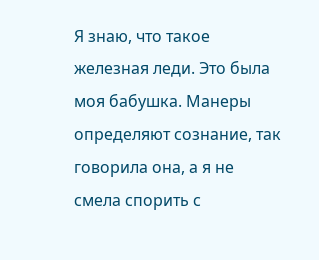Я знаю, что такое железная леди. Это была моя бабушка. Манеры определяют сознание, так говорила она, а я не смела спорить с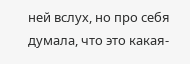ней вслух, но про себя думала, что это какая-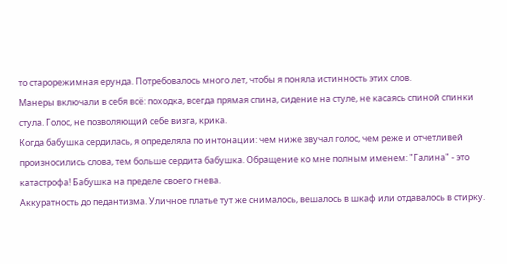то старорежимная ерунда. Потребовалось много лет, чтобы я поняла истинность этих слов.
Манеры включали в себя всё: походка, всегда прямая спина, сидение на стуле, не касаясь спиной спинки стула. Голос, не позволяющий себе визга, крика.
Когда бабушка сердилась, я определяла по интонации: чем ниже звучал голос, чем реже и отчетливей произносились слова, тем больше сердита бабушка. Обращение ко мне полным именем: "Галина" - это катастрофа! Бабушка на пределе своего гнева.
Аккуратность до педантизма. Уличное платье тут же снималось, вешалось в шкаф или отдавалось в стирку.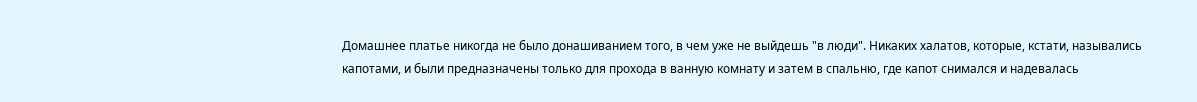Домашнее платье никогда не было донашиванием того, в чем уже не выйдешь "в люди". Никаких халатов, которые, кстати, назывались капотами, и были предназначены только для прохода в ванную комнату и затем в спальню, где капот снимался и надевалась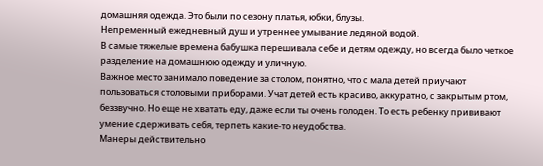домашняя одежда. Это были по сезону платья, юбки, блузы.
Непременный ежедневный душ и утреннее умывание ледяной водой.
В самые тяжелые времена бабушка перешивала себе и детям одежду, но всегда было четкое разделение на домашнюю одежду и уличную.
Важное место занимало поведение за столом, понятно, что с мала детей приучают пользоваться столовыми приборами. Учат детей есть красиво, аккуратно, с закрытым ртом, беззвучно. Но еще не хватать еду, даже если ты очень голоден. То есть ребенку прививают умение сдерживать себя, терпеть какие-то неудобства.
Манеры действительно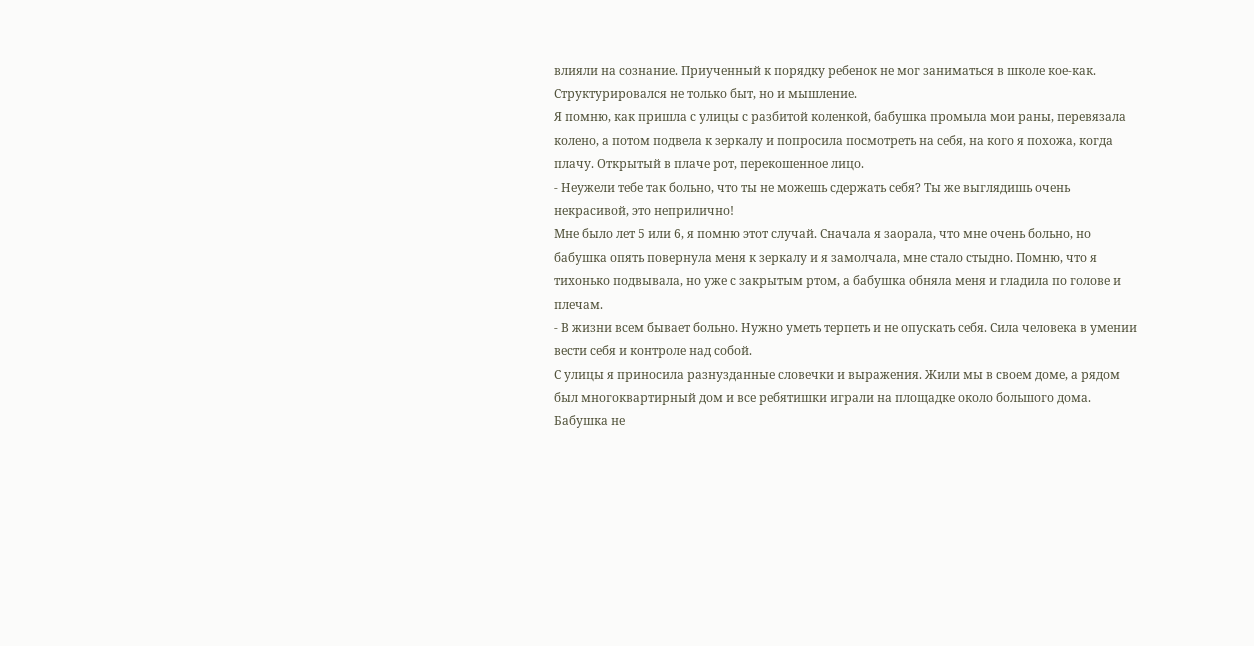влияли на сознание. Приученный к порядку ребенок не мог заниматься в школе кое-как. Структурировался не только быт, но и мышление.
Я помню, как пришла с улицы с разбитой коленкой, бабушка промыла мои раны, перевязала колено, а потом подвела к зеркалу и попросила посмотреть на себя, на кого я похожа, когда плачу. Открытый в плаче рот, перекошенное лицо.
- Неужели тебе так больно, что ты не можешь сдержать себя? Ты же выглядишь очень некрасивой, это неприлично!
Мне было лет 5 или 6, я помню этот случай. Сначала я заорала, что мне очень больно, но бабушка опять повернула меня к зеркалу и я замолчала, мне стало стыдно. Помню, что я тихонько подвывала, но уже с закрытым ртом, а бабушка обняла меня и гладила по голове и плечам.
- В жизни всем бывает больно. Нужно уметь терпеть и не опускать себя. Сила человека в умении вести себя и контроле над собой.
С улицы я приносила разнузданные словечки и выражения. Жили мы в своем доме, а рядом был многоквартирный дом и все ребятишки играли на площадке около большого дома.
Бабушка не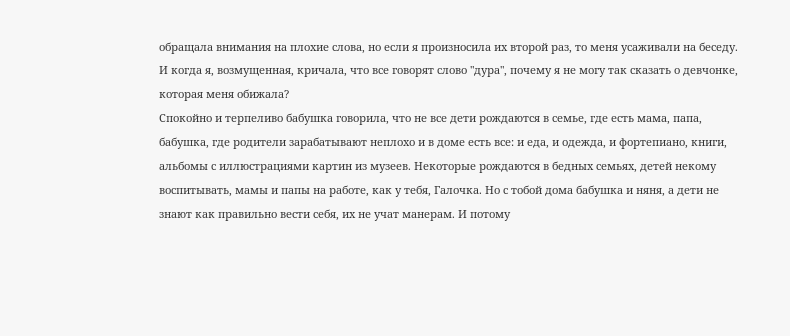обращала внимания на плохие слова, но если я произносила их второй раз, то меня усаживали на беседу. И когда я, возмущенная, кричала, что все говорят слово "дура", почему я не могу так сказать о девчонке, которая меня обижала?
Спокойно и терпеливо бабушка говорила, что не все дети рождаются в семье, где есть мама, папа, бабушка, где родители зарабатывают неплохо и в доме есть все: и еда, и одежда, и фортепиано, книги, альбомы с иллюстрациями картин из музеев. Некоторые рождаются в бедных семьях, детей некому воспитывать, мамы и папы на работе, как у тебя, Галочка. Но с тобой дома бабушка и няня, а дети не знают как правильно вести себя, их не учат манерам. И потому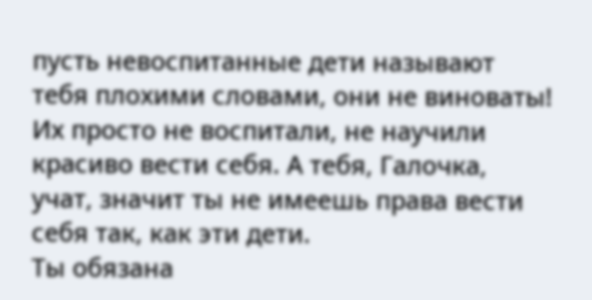пусть невоспитанные дети называют тебя плохими словами, они не виноваты! Их просто не воспитали, не научили красиво вести себя. А тебя, Галочка, учат, значит ты не имеешь права вести себя так, как эти дети.
Ты обязана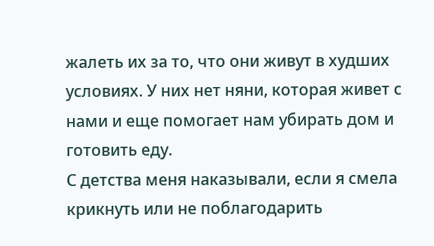жалеть их за то, что они живут в худших условиях. У них нет няни, которая живет с нами и еще помогает нам убирать дом и готовить еду.
С детства меня наказывали, если я смела крикнуть или не поблагодарить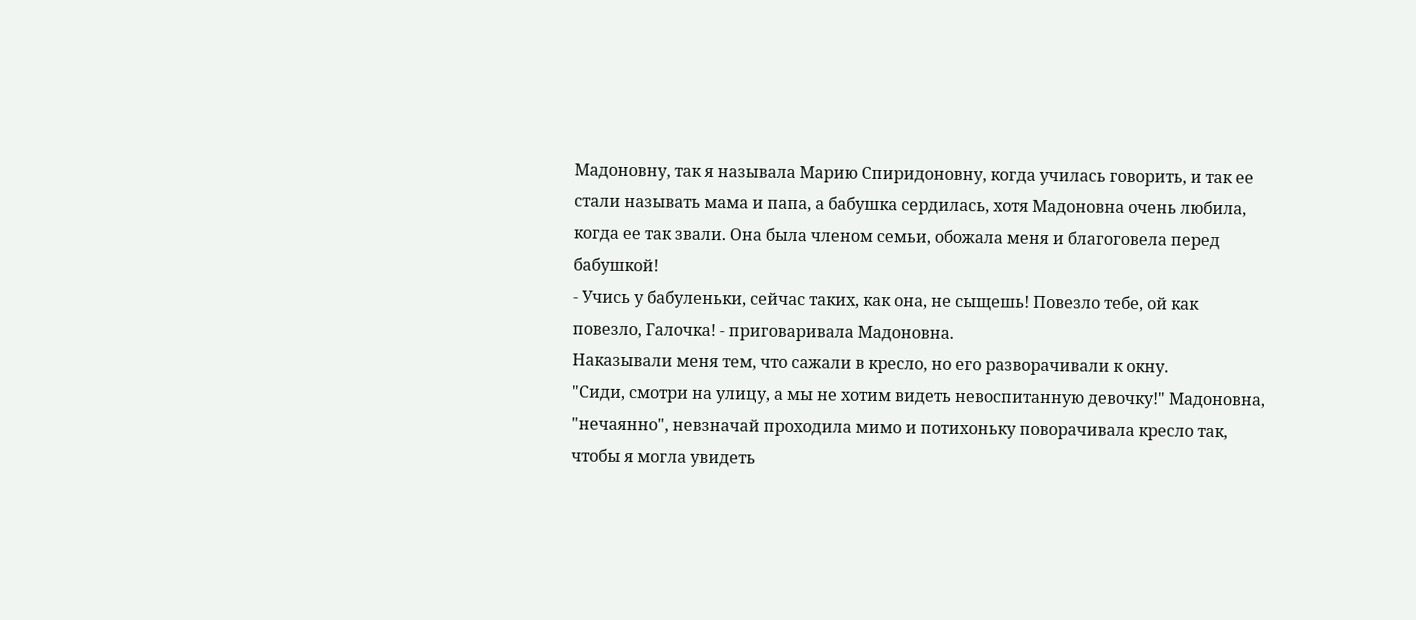Мадоновну, так я называла Марию Спиридоновну, когда училась говорить, и так ее стали называть мама и папа, а бабушка сердилась, хотя Мадоновна очень любила, когда ее так звали. Она была членом семьи, обожала меня и благоговела перед бабушкой!
- Учись у бабуленьки, сейчас таких, как она, не сыщешь! Повезло тебе, ой как повезло, Галочка! - приговаривала Мадоновна.
Наказывали меня тем, что сажали в кресло, но его разворачивали к окну.
"Сиди, смотри на улицу, а мы не хотим видеть невоспитанную девочку!" Мадоновна, "нечаянно", невзначай проходила мимо и потихоньку поворачивала кресло так, чтобы я могла увидеть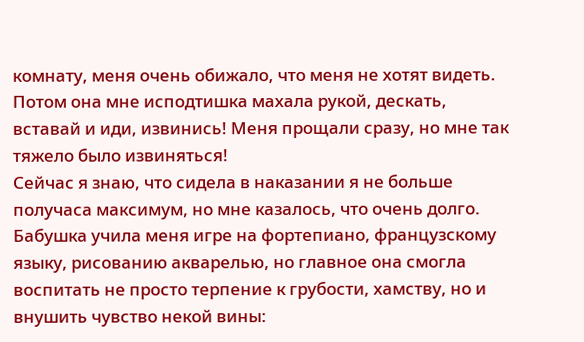комнату, меня очень обижало, что меня не хотят видеть.
Потом она мне исподтишка махала рукой, дескать, вставай и иди, извинись! Меня прощали сразу, но мне так тяжело было извиняться!
Сейчас я знаю, что сидела в наказании я не больше получаса максимум, но мне казалось, что очень долго.
Бабушка учила меня игре на фортепиано, французскому языку, рисованию акварелью, но главное она смогла воспитать не просто терпение к грубости, хамству, но и внушить чувство некой вины: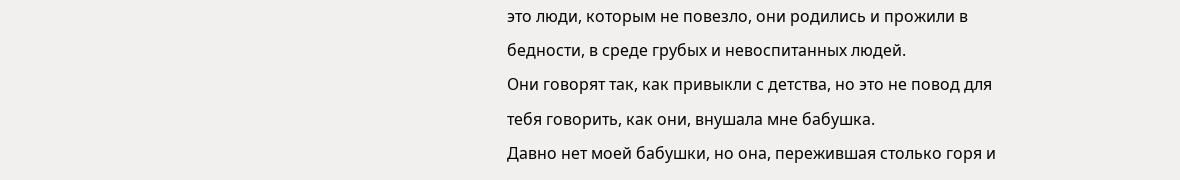это люди, которым не повезло, они родились и прожили в бедности, в среде грубых и невоспитанных людей.
Они говорят так, как привыкли с детства, но это не повод для тебя говорить, как они, внушала мне бабушка.
Давно нет моей бабушки, но она, пережившая столько горя и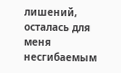лишений, осталась для меня несгибаемым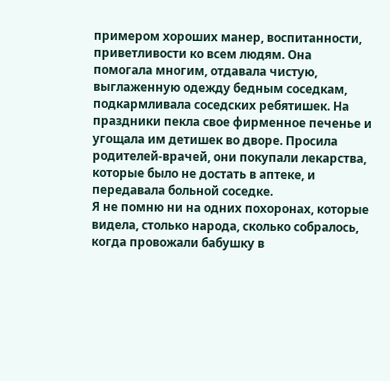примером хороших манер, воспитанности, приветливости ко всем людям. Она помогала многим, отдавала чистую, выглаженную одежду бедным соседкам, подкармливала соседских ребятишек. На праздники пекла свое фирменное печенье и угощала им детишек во дворе. Просила родителей-врачей, они покупали лекарства, которые было не достать в аптеке, и передавала больной соседке.
Я не помню ни на одних похоронах, которые видела, столько народа, сколько собралось, когда провожали бабушку в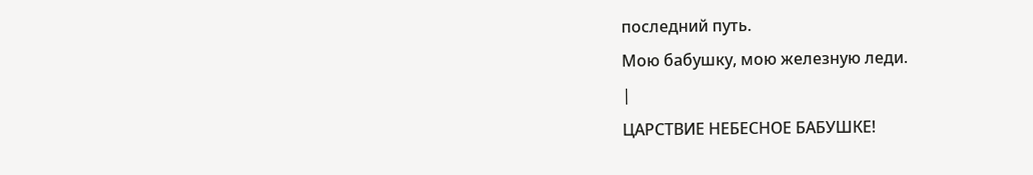последний путь.
Мою бабушку, мою железную леди.
|
ЦАРСТВИЕ НЕБЕСНОЕ БАБУШКЕ!